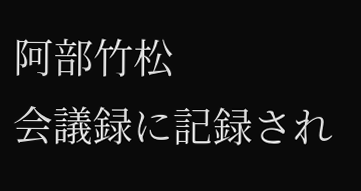阿部竹松
会議録に記録され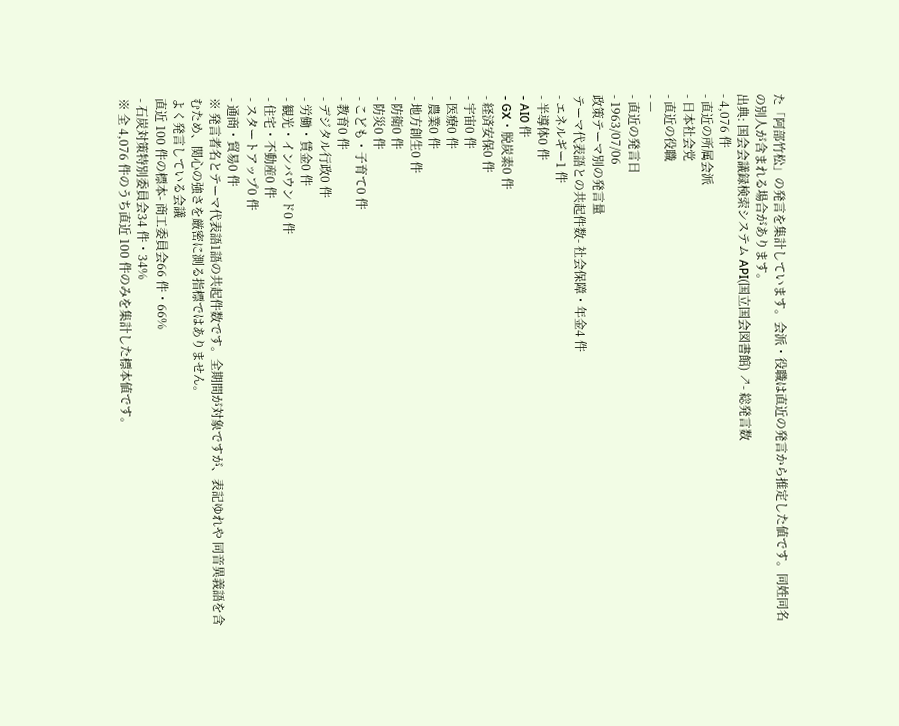た「阿部竹松」の発言を集計しています。会派・役職は直近の発言から推定した値です。同姓同名の別人が含まれる場合があります。
出典: 国会会議録検索システム API(国立国会図書館) ↗- 総発言数
- 4,076 件
- 直近の所属会派
- 日本社会党
- 直近の役職
- —
- 直近の発言日
- 1963/07/06
政策テーマ別の発言量
テーマ代表語との共起件数- 社会保障・年金4 件
- エネルギー1 件
- 半導体0 件
- AI0 件
- GX・脱炭素0 件
- 経済安保0 件
- 宇宙0 件
- 医療0 件
- 農業0 件
- 地方創生0 件
- 防衛0 件
- 防災0 件
- こども・子育て0 件
- 教育0 件
- デジタル行政0 件
- 労働・賃金0 件
- 観光・インバウンド0 件
- 住宅・不動産0 件
- スタートアップ0 件
- 通商・貿易0 件
※ 発言者名とテーマ代表語1語の共起件数です。全期間が対象ですが、表記ゆれや 同音異義語を含むため、関心の強さを厳密に測る指標ではありません。
よく発言している会議
直近 100 件の標本- 商工委員会66 件・66%
- 石炭対策特別委員会34 件・34%
※ 全 4,076 件のうち直近 100 件のみを集計した標本値です。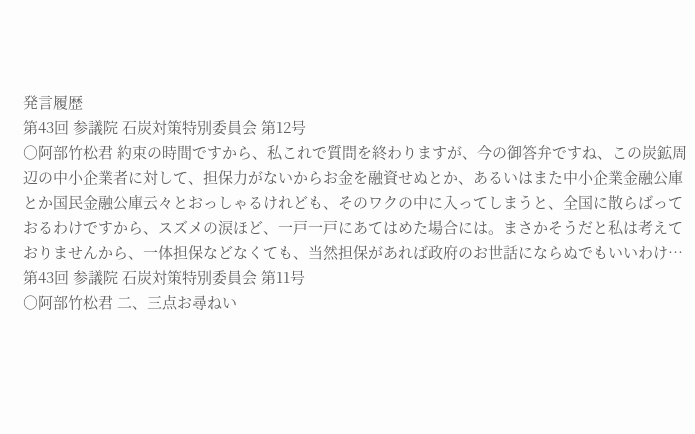発言履歴
第43回 参議院 石炭対策特別委員会 第12号
○阿部竹松君 約束の時間ですから、私これで質問を終わりますが、今の御答弁ですね、この炭鉱周辺の中小企業者に対して、担保力がないからお金を融資せぬとか、あるいはまた中小企業金融公庫とか国民金融公庫云々とおっしゃるけれども、そのワクの中に入ってしまうと、全国に散らばっておるわけですから、スズメの涙ほど、一戸一戸にあてはめた場合には。まさかそうだと私は考えておりませんから、一体担保などなくても、当然担保があれば政府のお世話にならぬでもいいわけ…
第43回 参議院 石炭対策特別委員会 第11号
○阿部竹松君 二、三点お尋ねい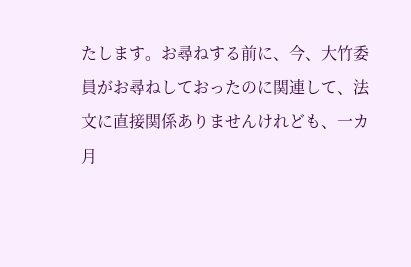たします。お尋ねする前に、今、大竹委員がお尋ねしておったのに関連して、法文に直接関係ありませんけれども、一カ月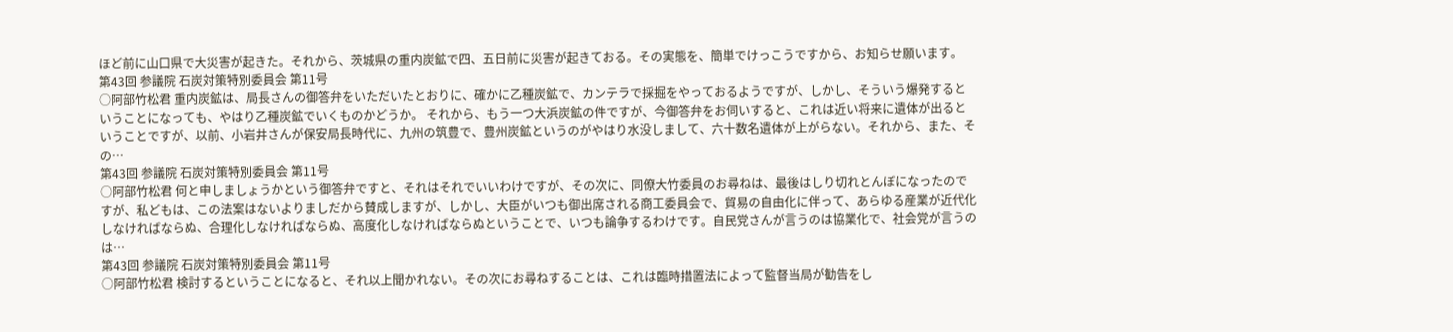ほど前に山口県で大災害が起きた。それから、茨城県の重内炭鉱で四、五日前に災害が起きておる。その実態を、簡単でけっこうですから、お知らせ願います。
第43回 参議院 石炭対策特別委員会 第11号
○阿部竹松君 重内炭鉱は、局長さんの御答弁をいただいたとおりに、確かに乙種炭鉱で、カンテラで採掘をやっておるようですが、しかし、そういう爆発するということになっても、やはり乙種炭鉱でいくものかどうか。 それから、もう一つ大浜炭鉱の件ですが、今御答弁をお伺いすると、これは近い将来に遺体が出るということですが、以前、小岩井さんが保安局長時代に、九州の筑豊で、豊州炭鉱というのがやはり水没しまして、六十数名遺体が上がらない。それから、また、その…
第43回 参議院 石炭対策特別委員会 第11号
○阿部竹松君 何と申しましょうかという御答弁ですと、それはそれでいいわけですが、その次に、同僚大竹委員のお尋ねは、最後はしり切れとんぼになったのですが、私どもは、この法案はないよりましだから賛成しますが、しかし、大臣がいつも御出席される商工委員会で、貿易の自由化に伴って、あらゆる産業が近代化しなければならぬ、合理化しなければならぬ、高度化しなければならぬということで、いつも論争するわけです。自民党さんが言うのは協業化で、社会党が言うのは…
第43回 参議院 石炭対策特別委員会 第11号
○阿部竹松君 検討するということになると、それ以上聞かれない。その次にお尋ねすることは、これは臨時措置法によって監督当局が勧告をし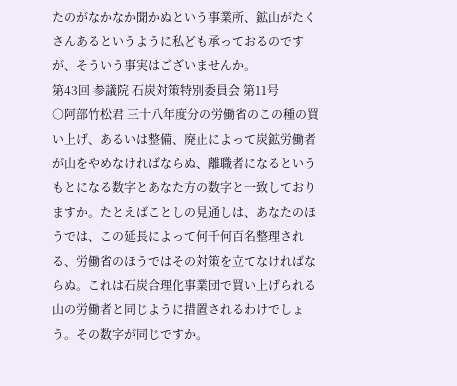たのがなかなか聞かぬという事業所、鉱山がたくさんあるというように私ども承っておるのですが、そういう事実はございませんか。
第43回 参議院 石炭対策特別委員会 第11号
○阿部竹松君 三十八年度分の労働省のこの種の買い上げ、あるいは整備、廃止によって炭鉱労働者が山をやめなければならぬ、離職者になるというもとになる数字とあなた方の数字と一致しておりますか。たとえばことしの見通しは、あなたのほうでは、この延長によって何千何百名整理される、労働省のほうではその対策を立てなければならぬ。これは石炭合理化事業団で買い上げられる山の労働者と同じように措置されるわけでしょう。その数字が同じですか。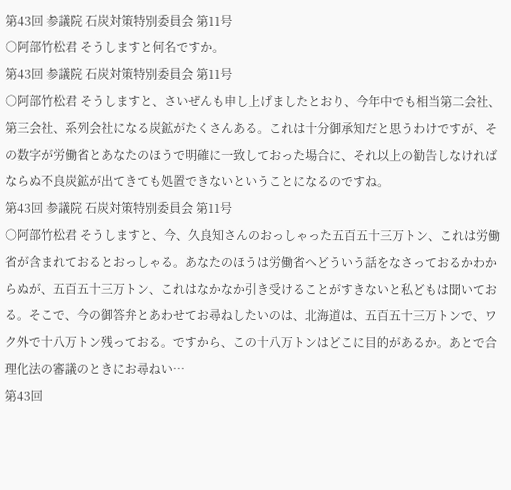第43回 参議院 石炭対策特別委員会 第11号
○阿部竹松君 そうしますと何名ですか。
第43回 参議院 石炭対策特別委員会 第11号
○阿部竹松君 そうしますと、さいぜんも申し上げましたとおり、今年中でも相当第二会社、第三会社、系列会社になる炭鉱がたくさんある。これは十分御承知だと思うわけですが、その数字が労働省とあなたのほうで明確に一致しておった場合に、それ以上の勧告しなければならぬ不良炭鉱が出てきても処置できないということになるのですね。
第43回 参議院 石炭対策特別委員会 第11号
○阿部竹松君 そうしますと、今、久良知さんのおっしゃった五百五十三万トン、これは労働省が含まれておるとおっしゃる。あなたのほうは労働省へどういう話をなさっておるかわからぬが、五百五十三万トン、これはなかなか引き受けることがすきないと私どもは聞いておる。そこで、今の御答弁とあわせてお尋ねしたいのは、北海道は、五百五十三万トンで、ワク外で十八万トン残っておる。ですから、この十八万トンはどこに目的があるか。あとで合理化法の審議のときにお尋ねい…
第43回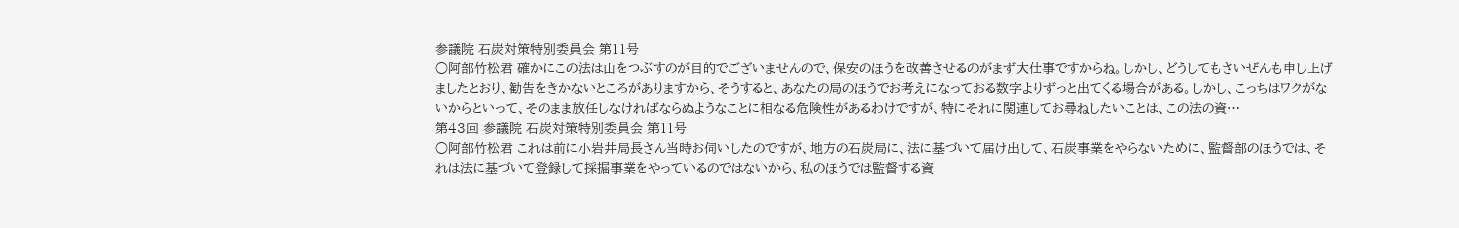参議院 石炭対策特別委員会 第11号
○阿部竹松君 確かにこの法は山をつぶすのが目的でございませんので、保安のほうを改善させるのがまず大仕事ですからね。しかし、どうしてもさいぜんも申し上げましたとおり、勧告をきかないところがありますから、そうすると、あなたの局のほうでお考えになっておる数字よりずっと出てくる場合がある。しかし、こっちはワクがないからといって、そのまま放任しなければならぬようなことに相なる危険性があるわけですが、特にそれに関連してお尋ねしたいことは、この法の資…
第43回 参議院 石炭対策特別委員会 第11号
○阿部竹松君 これは前に小岩井局長さん当時お伺いしたのですが、地方の石炭局に、法に基づいて届け出して、石炭事業をやらないために、監督部のほうでは、それは法に基づいて登録して採掘事業をやっているのではないから、私のほうでは監督する資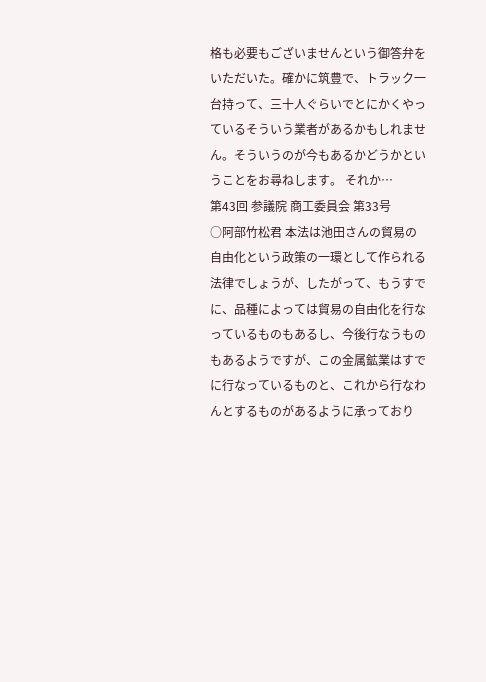格も必要もございませんという御答弁をいただいた。確かに筑豊で、トラック一台持って、三十人ぐらいでとにかくやっているそういう業者があるかもしれません。そういうのが今もあるかどうかということをお尋ねします。 それか…
第43回 参議院 商工委員会 第33号
○阿部竹松君 本法は池田さんの貿易の自由化という政策の一環として作られる法律でしょうが、したがって、もうすでに、品種によっては貿易の自由化を行なっているものもあるし、今後行なうものもあるようですが、この金属鉱業はすでに行なっているものと、これから行なわんとするものがあるように承っており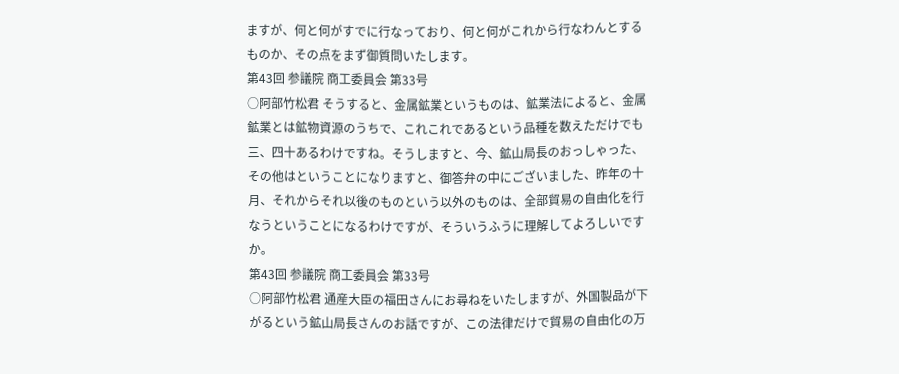ますが、何と何がすでに行なっており、何と何がこれから行なわんとするものか、その点をまず御質問いたします。
第43回 参議院 商工委員会 第33号
○阿部竹松君 そうすると、金属鉱業というものは、鉱業法によると、金属鉱業とは鉱物資源のうちで、これこれであるという品種を数えただけでも三、四十あるわけですね。そうしますと、今、鉱山局長のおっしゃった、その他はということになりますと、御答弁の中にございました、昨年の十月、それからそれ以後のものという以外のものは、全部貿易の自由化を行なうということになるわけですが、そういうふうに理解してよろしいですか。
第43回 参議院 商工委員会 第33号
○阿部竹松君 通産大臣の福田さんにお尋ねをいたしますが、外国製品が下がるという鉱山局長さんのお話ですが、この法律だけで貿易の自由化の万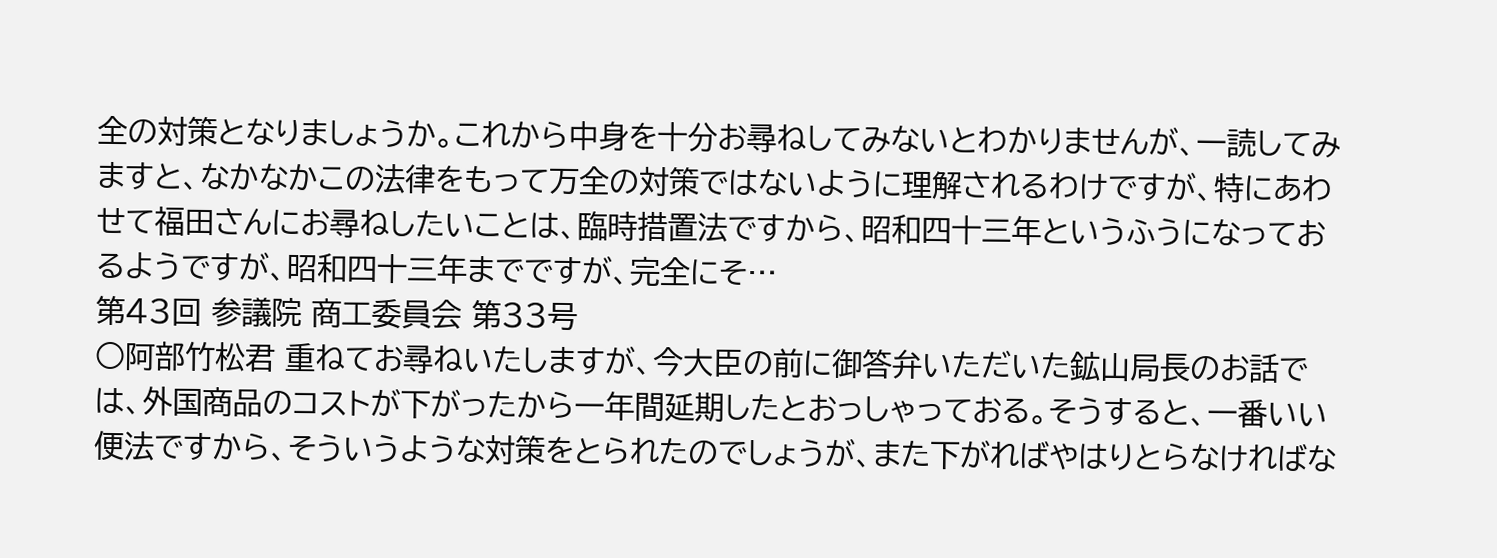全の対策となりましょうか。これから中身を十分お尋ねしてみないとわかりませんが、一読してみますと、なかなかこの法律をもって万全の対策ではないように理解されるわけですが、特にあわせて福田さんにお尋ねしたいことは、臨時措置法ですから、昭和四十三年というふうになっておるようですが、昭和四十三年までですが、完全にそ…
第43回 参議院 商工委員会 第33号
○阿部竹松君 重ねてお尋ねいたしますが、今大臣の前に御答弁いただいた鉱山局長のお話では、外国商品のコストが下がったから一年間延期したとおっしゃっておる。そうすると、一番いい便法ですから、そういうような対策をとられたのでしょうが、また下がればやはりとらなければな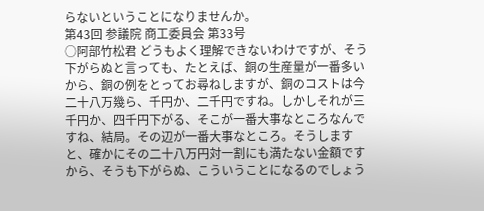らないということになりませんか。
第43回 参議院 商工委員会 第33号
○阿部竹松君 どうもよく理解できないわけですが、そう下がらぬと言っても、たとえば、銅の生産量が一番多いから、銅の例をとってお尋ねしますが、銅のコストは今二十八万幾ら、千円か、二千円ですね。しかしそれが三千円か、四千円下がる、そこが一番大事なところなんですね、結局。その辺が一番大事なところ。そうしますと、確かにその二十八万円対一割にも満たない金額ですから、そうも下がらぬ、こういうことになるのでしょう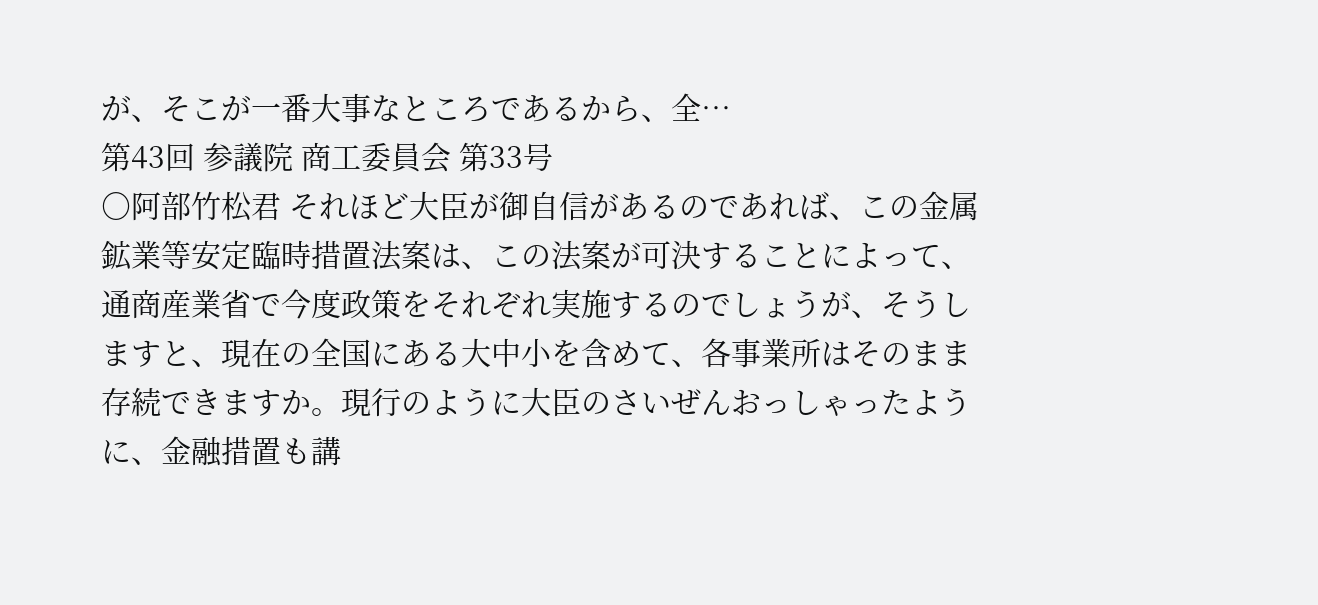が、そこが一番大事なところであるから、全…
第43回 参議院 商工委員会 第33号
○阿部竹松君 それほど大臣が御自信があるのであれば、この金属鉱業等安定臨時措置法案は、この法案が可決することによって、通商産業省で今度政策をそれぞれ実施するのでしょうが、そうしますと、現在の全国にある大中小を含めて、各事業所はそのまま存続できますか。現行のように大臣のさいぜんおっしゃったように、金融措置も講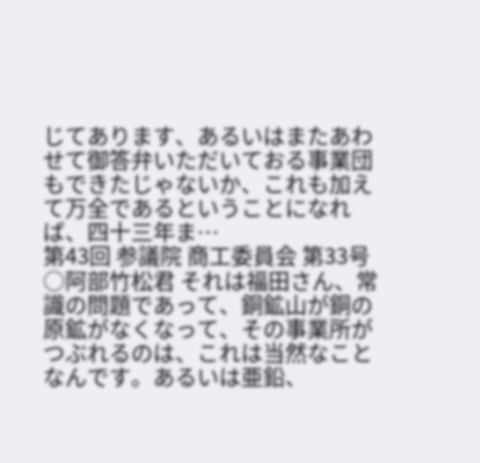じてあります、あるいはまたあわせて御答弁いただいておる事業団もできたじゃないか、これも加えて万全であるということになれば、四十三年ま…
第43回 参議院 商工委員会 第33号
○阿部竹松君 それは福田さん、常識の問題であって、銅鉱山が銅の原鉱がなくなって、その事業所がつぶれるのは、これは当然なことなんです。あるいは亜鉛、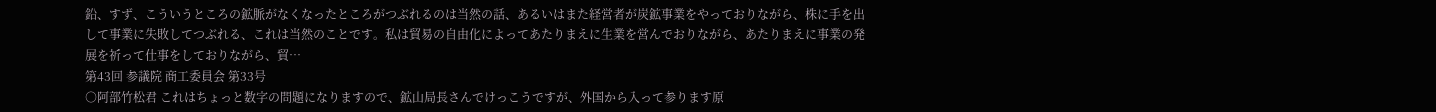鉛、すず、こういうところの鉱脈がなくなったところがつぶれるのは当然の話、あるいはまた経営者が炭鉱事業をやっておりながら、株に手を出して事業に失敗してつぶれる、これは当然のことです。私は貿易の自由化によってあたりまえに生業を営んでおりながら、あたりまえに事業の発展を祈って仕事をしておりながら、貿…
第43回 参議院 商工委員会 第33号
○阿部竹松君 これはちょっと数字の問題になりますので、鉱山局長さんでけっこうですが、外国から入って参ります原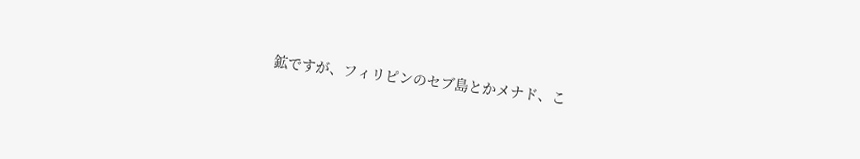鉱ですが、フィリピンのセブ島とかメナド、こ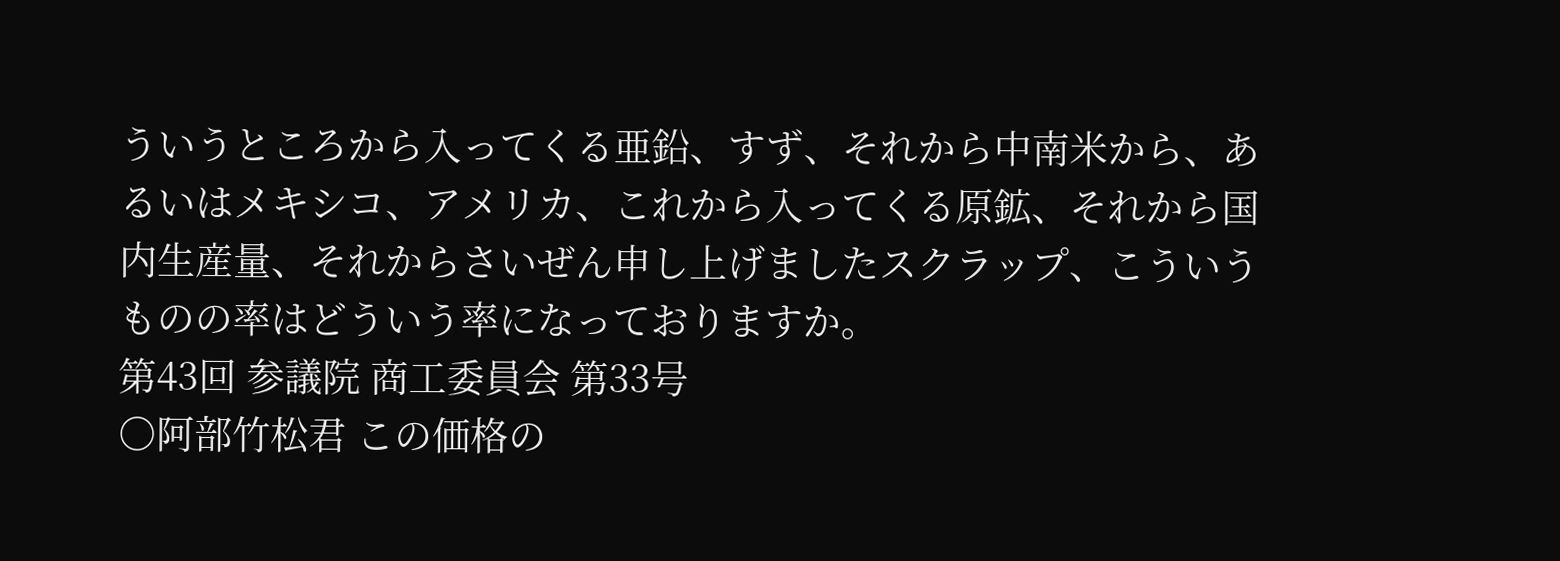ういうところから入ってくる亜鉛、すず、それから中南米から、あるいはメキシコ、アメリカ、これから入ってくる原鉱、それから国内生産量、それからさいぜん申し上げましたスクラップ、こういうものの率はどういう率になっておりますか。
第43回 参議院 商工委員会 第33号
○阿部竹松君 この価格の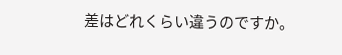差はどれくらい違うのですか。